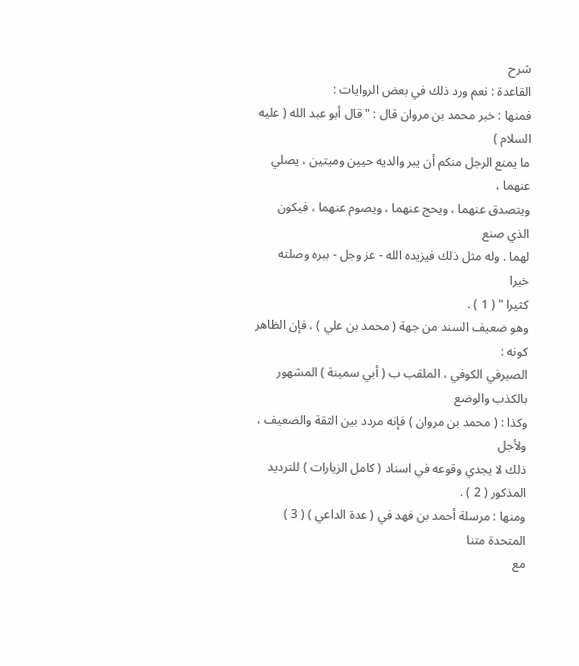شرح
القاعدة : نعم ورد ذلك في بعض الروايات :
فمنها : خبر محمد بن مروان قال : " قال أبو عبد الله ( عليه السلام )
ما يمنع الرجل منكم أن يبر والديه حيين وميتين ، يصلي عنهما ،
ويتصدق عنهما ، ويحج عنهما ، ويصوم عنهما ، فيكون الذي صنع
لهما . وله مثل ذلك فيزيده الله - عز وجل - ببره وصلته خيرا
كثيرا " ( 1 ) .
وهو ضعيف السند من جهة ( محمد بن علي ) ، فإن الظاهر كونه :
الصيرفي الكوفي ، الملقب ب ( أبي سمينة ) المشهور بالكذب والوضع
وكذا : ( محمد بن مروان ) فإنه مردد بين الثقة والضعيف ، ولأجل
ذلك لا يجدي وقوعه في اسناد ( كامل الزيارات ) للترديد المذكور ( 2 ) .
ومنها : مرسلة أحمد بن فهد في ( عدة الداعي ) ( 3 ) المتحدة متنا
مع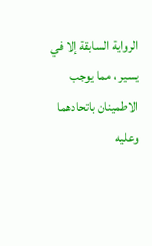الرواية السابقة إلا في يسير ، مما يوجب الاطمينان باتحادهما
وعليه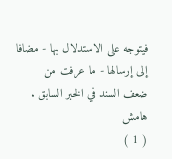فيتوجه على الاستدلال بها - مضافا إلى إرسالها - ما عرفت من
ضعف السند في الخبر السابق .
هامش
( 1 )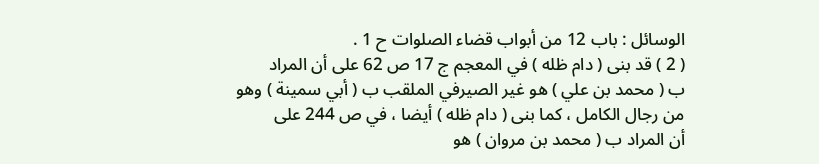الوسائل : باب 12 من أبواب قضاء الصلوات ح 1 .
( 2 ) قد بنى ( دام ظله ) في المعجم ج 17 ص 62 على أن المراد
ب ( محمد بن علي ) هو غير الصيرفي الملقب ب ( أبي سمينة ) وهو
من رجال الكامل ، كما بنى ( دام ظله ) أيضا ، في ص 244 على
أن المراد ب ( محمد بن مروان ) هو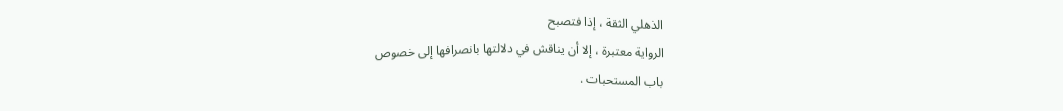الذهلي الثقة ، إذا فتصبح
الرواية معتبرة ، إلا أن يناقش في دلالتها بانصرافها إلى خصوص
باب المستحبات .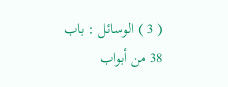( 3 ) الوسائل : باب 38 من أبواب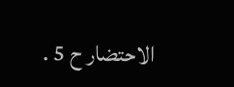الاحتضار ح 5 .